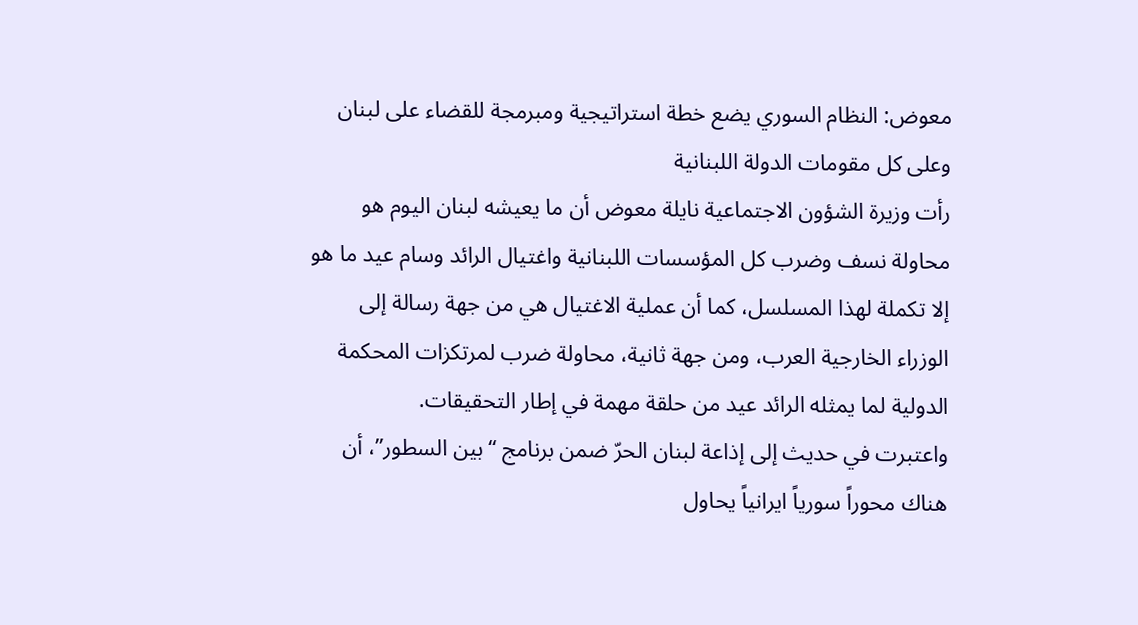معوض: النظام السوري يضع خطة استراتيجية ومبرمجة للقضاء على لبنان وعلى كل مقومات الدولة اللبنانية
رأت وزيرة الشؤون الاجتماعية نايلة معوض أن ما يعيشه لبنان اليوم هو محاولة نسف وضرب كل المؤسسات اللبنانية واغتيال الرائد وسام عيد ما هو إلا تكملة لهذا المسلسل، كما أن عملية الاغتيال هي من جهة رسالة إلى الوزراء الخارجية العرب، ومن جهة ثانية، محاولة ضرب لمرتكزات المحكمة الدولية لما يمثله الرائد عيد من حلقة مهمة في إطار التحقيقات.
واعتبرت في حديث إلى إذاعة لبنان الحرّ ضمن برنامج “بين السطور”، أن هناك محوراً سورياً ايرانياً يحاول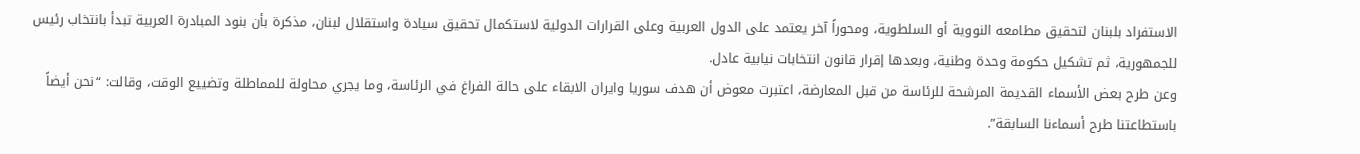الاستفراد بلبنان لتحقيق مطامعه النووية أو السلطوية، ومحوراً آخر يعتمد على الدول العربية وعلى القرارات الدولية لاستكمال تحقيق سيادة واستقلال لبنان، مذكرة بأن بنود المبادرة العربية تبدأ بانتخاب رئيس للجمهورية، ثم تشكيل حكومة وحدة وطنية، وبعدها إقرار قانون انتخابات نيابية عادل.
وعن طرح بعض الأسماء القديمة المرشحة للرئاسة من قبل المعارضة، اعتبرت معوض أن هدف سوريا وايران الابقاء على حالة الفراغ في الرئاسة، وما يجري محاولة للمماطلة وتضييع الوقت، وقالت: “نحن أيضاً باستطاعتنا طرح أسماءنا السابقة”.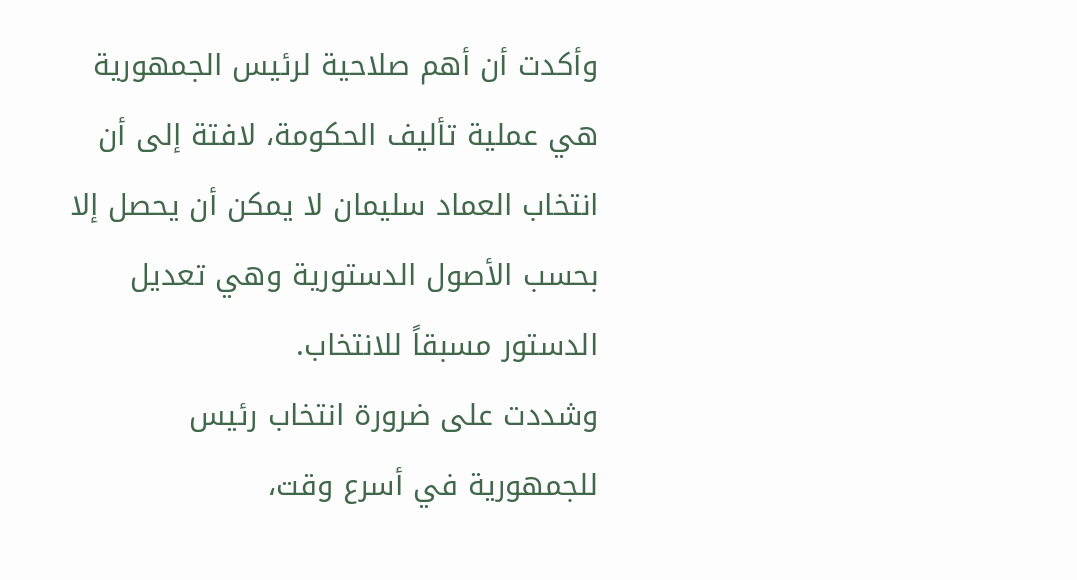وأكدت أن أهم صلاحية لرئيس الجمهورية هي عملية تأليف الحكومة، لافتة إلى أن انتخاب العماد سليمان لا يمكن أن يحصل إلا بحسب الأصول الدستورية وهي تعديل الدستور مسبقاً للانتخاب.
وشددت على ضرورة انتخاب رئيس للجمهورية في أسرع وقت،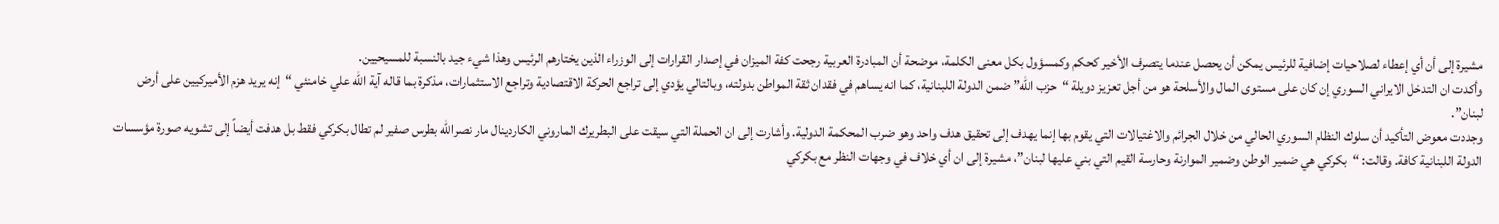مشيرة إلى أن أي إعطاء لصلاحيات إضافية للرئيس يمكن أن يحصل عندما يتصرف الأخير كحكم وكمسؤول بكل معنى الكلمة، موضحة أن المبادرة العربية رجحت كفة الميزان في إصدار القرارات إلى الوزراء الذين يختارهم الرئيس وهذا شيء جيد بالنسبة للمسيحيين.
وأكدت ان التدخل الايراني السوري إن كان على مستوى المال والأسلحة هو من أجل تعزيز دويلة “حزب الله” ضمن الدولة اللبنانية، كما انه يساهم في فقدان ثقة المواطن بدولته، وبالتالي يؤدي إلى تراجع الحركة الاقتصادية وتراجع الاستثمارات، مذكرة بما قاله آية الله علي خامنئي “إنه يريد هزم الأميركيين على أرض لبنان”.
وجددت معوض التأكيد أن سلوك النظام السوري الحالي من خلال الجرائم والاغتيالات التي يقوم بها إنما يهدف إلى تحقيق هدف واحد وهو ضرب المحكمة الدولية. وأشارت إلى ان الحملة التي سيقت على البطريرك الماروني الكاردينال مار نصرالله بطرس صفير لم تطال بكركي فقط بل هدفت أيضاً إلى تشويه صورة مؤسسات الدولة اللبنانية كافة. وقالت: “بكركي هي ضمير الوطن وضمير الموارنة وحارسة القيم التي بني عليها لبنان”، مشيرة إلى ان أي خلاف في وجهات النظر مع بكركي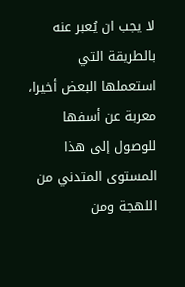لا يجب ان يُعبر عنه بالطريقة التي استعملها البعض أخيرا، معربة عن أسفها للوصول إلى هذا المستوى المتدني من اللهجة ومن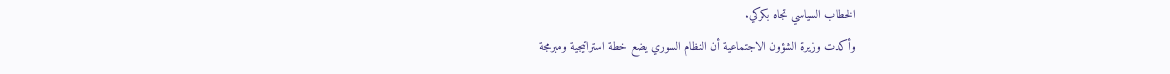الخطاب السياسي تجاه بكركي.
وأكدت وزيرة الشؤون الاجتماعية أن النظام السوري يضع خطة استراتيجية ومبرمجة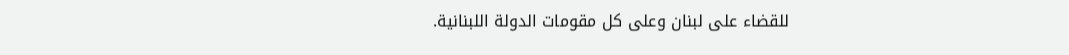للقضاء على لبنان وعلى كل مقومات الدولة اللبنانية.